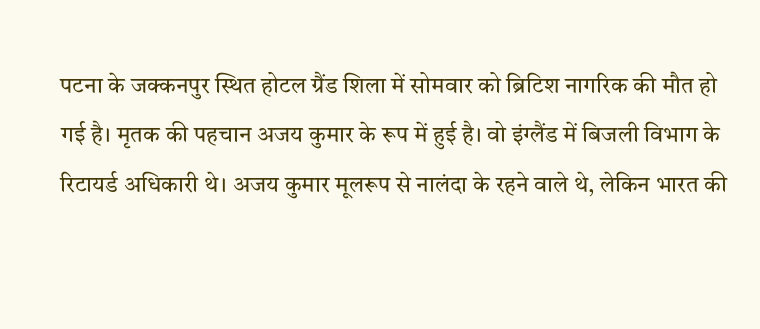पटना के जक्कनपुर स्थित होटल ग्रैंड शिला में सोमवार को ब्रिटिश नागरिक की मौत हो गई है। मृतक की पहचान अजय कुमार के रूप में हुई है। वो इंग्लैंड में बिजली विभाग के रिटायर्ड अधिकारी थे। अजय कुमार मूलरूप से नालंदा के रहने वाले थे, लेकिन भारत की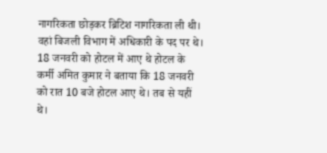नागरिकता छोड़कर ब्रिटिश नागरिकता ली थी। वहां बिजली विभाग में अधिकारी के पद पर थे। 18 जनवरी को होटल में आए थे होटल के कर्मी अमित कुमार ने बताया कि 18 जनवरी को रात 10 बजे होटल आए थे। तब से यहीं थे।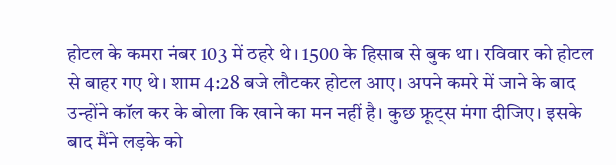होटल के कमरा नंबर 103 में ठहरे थे। 1500 के हिसाब से बुक था। रविवार को होटल से बाहर गए थे। शाम 4:28 बजे लौटकर होटल आए। अपने कमरे में जाने के बाद उन्होंने कॉल कर के बोला कि खाने का मन नहीं है। कुछ फ्रूट्स मंगा दीजिए। इसके बाद मैंने लड़के को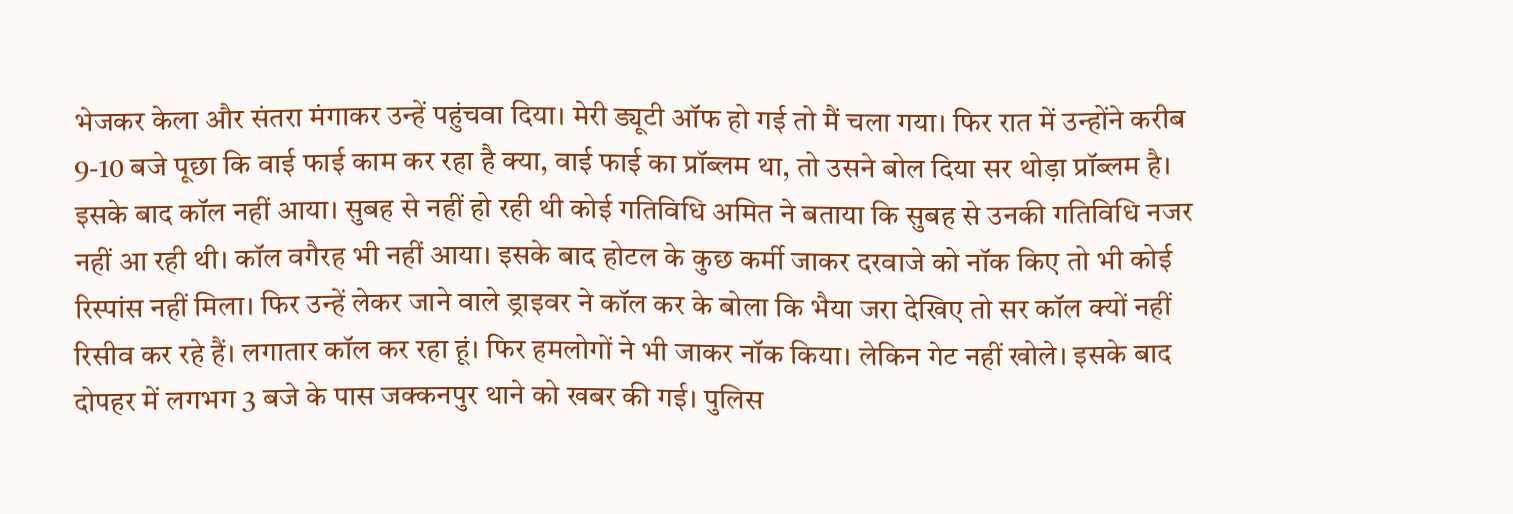भेजकर केला और संतरा मंगाकर उन्हें पहुंचवा दिया। मेरी ड्यूटी ऑफ हो गई तो मैं चला गया। फिर रात में उन्होंने करीब 9-10 बजे पूछा कि वाई फाई काम कर रहा है क्या, वाई फाई का प्रॉब्लम था, तो उसने बोल दिया सर थोड़ा प्रॉब्लम है। इसके बाद कॉल नहीं आया। सुबह से नहीं हो रही थी कोई गतिविधि अमित ने बताया कि सुबह से उनकी गतिविधि नजर नहीं आ रही थी। कॉल वगैरह भी नहीं आया। इसके बाद होटल के कुछ कर्मी जाकर दरवाजे को नॉक किए तो भी कोई रिस्पांस नहीं मिला। फिर उन्हें लेकर जाने वाले ड्राइवर ने कॉल कर के बोला कि भैया जरा देखिए तो सर कॉल क्यों नहीं रिसीव कर रहे हैं। लगातार कॉल कर रहा हूं। फिर हमलोगों ने भी जाकर नॉक किया। लेकिन गेट नहीं खोले। इसके बाद दोपहर में लगभग 3 बजे के पास जक्कनपुर थाने को खबर की गई। पुलिस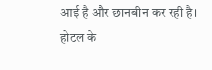आई है और छानबीन कर रही है। होटल के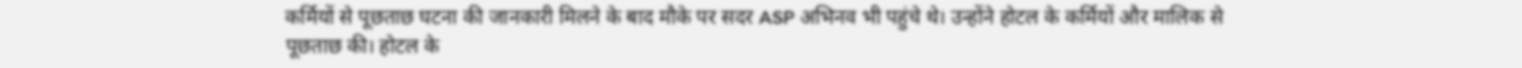कर्मियों से पूछताछ घटना की जानकारी मिलने के बाद मौके पर सदर ASP अभिनव भी पहुंचे थे। उन्होंने होटल के कर्मियों और मालिक से पूछताछ की। होटल के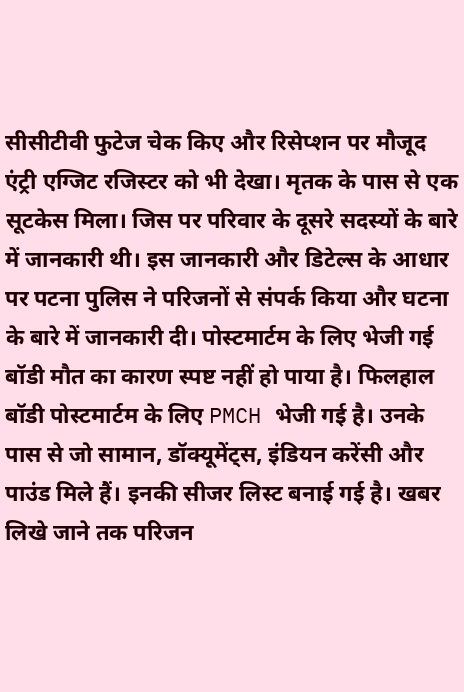सीसीटीवी फुटेज चेक किए और रिसेप्शन पर मौजूद एंट्री एग्जिट रजिस्टर को भी देखा। मृतक के पास से एक सूटकेस मिला। जिस पर परिवार के दूसरे सदस्यों के बारे में जानकारी थी। इस जानकारी और डिटेल्स के आधार पर पटना पुलिस ने परिजनों से संपर्क किया और घटना के बारे में जानकारी दी। पोस्टमार्टम के लिए भेजी गई बॉडी मौत का कारण स्पष्ट नहीं हो पाया है। फिलहाल बॉडी पोस्टमार्टम के लिए PMCH भेजी गई है। उनके पास से जो सामान, डॉक्यूमेंट्स, इंडियन करेंसी और पाउंड मिले हैं। इनकी सीजर लिस्ट बनाई गई है। खबर लिखे जाने तक परिजन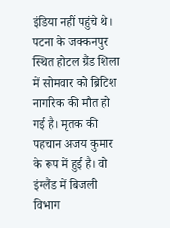इंडिया नहीं पहुंचे थे। पटना के जक्कनपुर स्थित होटल ग्रैंड शिला में सोमवार को ब्रिटिश नागरिक की मौत हो गई है। मृतक की पहचान अजय कुमार के रूप में हुई है। वो इंग्लैंड में बिजली विभाग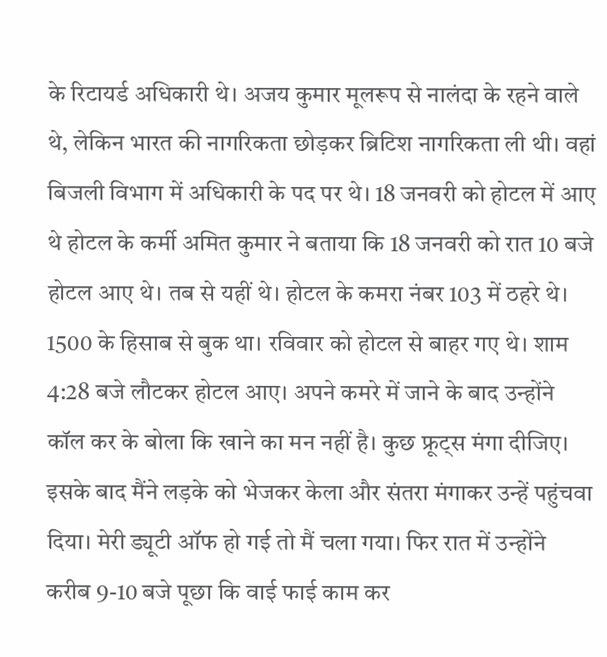के रिटायर्ड अधिकारी थे। अजय कुमार मूलरूप से नालंदा के रहने वाले थे, लेकिन भारत की नागरिकता छोड़कर ब्रिटिश नागरिकता ली थी। वहां बिजली विभाग में अधिकारी के पद पर थे। 18 जनवरी को होटल में आए थे होटल के कर्मी अमित कुमार ने बताया कि 18 जनवरी को रात 10 बजे होटल आए थे। तब से यहीं थे। होटल के कमरा नंबर 103 में ठहरे थे। 1500 के हिसाब से बुक था। रविवार को होटल से बाहर गए थे। शाम 4:28 बजे लौटकर होटल आए। अपने कमरे में जाने के बाद उन्होंने कॉल कर के बोला कि खाने का मन नहीं है। कुछ फ्रूट्स मंगा दीजिए। इसके बाद मैंने लड़के को भेजकर केला और संतरा मंगाकर उन्हें पहुंचवा दिया। मेरी ड्यूटी ऑफ हो गई तो मैं चला गया। फिर रात में उन्होंने करीब 9-10 बजे पूछा कि वाई फाई काम कर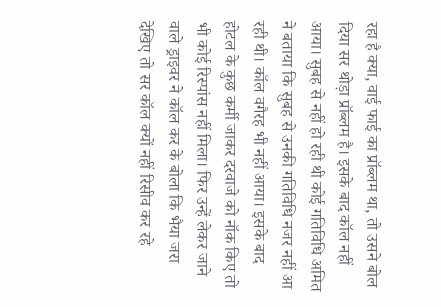रहा है क्या, वाई फाई का प्रॉब्लम था, तो उसने बोल दिया सर थोड़ा प्रॉब्लम है। इसके बाद कॉल नहीं आया। सुबह से नहीं हो रही थी कोई गतिविधि अमित ने बताया कि सुबह से उनकी गतिविधि नजर नहीं आ रही थी। कॉल वगैरह भी नहीं आया। इसके बाद होटल के कुछ कर्मी जाकर दरवाजे को नॉक किए तो भी कोई रिस्पांस नहीं मिला। फिर उन्हें लेकर जाने वाले ड्राइवर ने कॉल कर के बोला कि भैया जरा देखिए तो सर कॉल क्यों नहीं रिसीव कर रहे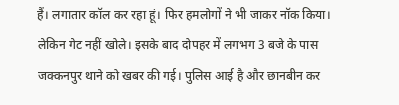हैं। लगातार कॉल कर रहा हूं। फिर हमलोगों ने भी जाकर नॉक किया। लेकिन गेट नहीं खोले। इसके बाद दोपहर में लगभग 3 बजे के पास जक्कनपुर थाने को खबर की गई। पुलिस आई है और छानबीन कर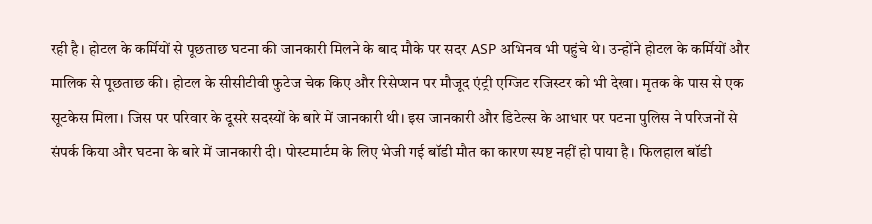रही है। होटल के कर्मियों से पूछताछ घटना की जानकारी मिलने के बाद मौके पर सदर ASP अभिनव भी पहुंचे थे। उन्होंने होटल के कर्मियों और मालिक से पूछताछ की। होटल के सीसीटीवी फुटेज चेक किए और रिसेप्शन पर मौजूद एंट्री एग्जिट रजिस्टर को भी देखा। मृतक के पास से एक सूटकेस मिला। जिस पर परिवार के दूसरे सदस्यों के बारे में जानकारी थी। इस जानकारी और डिटेल्स के आधार पर पटना पुलिस ने परिजनों से संपर्क किया और घटना के बारे में जानकारी दी। पोस्टमार्टम के लिए भेजी गई बॉडी मौत का कारण स्पष्ट नहीं हो पाया है। फिलहाल बॉडी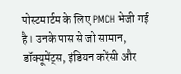पोस्टमार्टम के लिए PMCH भेजी गई है। उनके पास से जो सामान, डॉक्यूमेंट्स, इंडियन करेंसी और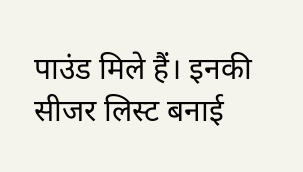पाउंड मिले हैं। इनकी सीजर लिस्ट बनाई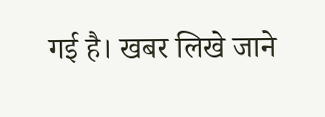गई है। खबर लिखे जाने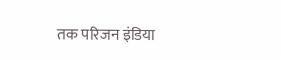तक परिजन इंडिया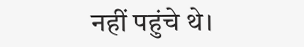नहीं पहुंचे थे।